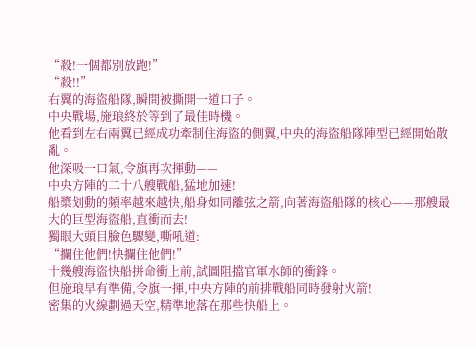“殺!一個都別放跑!”
“殺!!”
右翼的海盜船隊,瞬間被撕開一道口子。
中央戰場,施琅終於等到了最佳時機。
他看到左右兩翼已經成功牽制住海盜的側翼,中央的海盜船隊陣型已經開始散亂。
他深吸一口氣,令旗再次揮動——
中央方陣的二十八艘戰船,猛地加速!
船槳划動的頻率越來越快,船身如同離弦之箭,向著海盜船隊的核心——那艘最大的巨型海盜船,直衝而去!
獨眼大頭目臉色驟變,嘶吼道:
“攔住他們!快攔住他們!”
十幾艘海盜快船拼命衝上前,試圖阻擋官軍水師的衝鋒。
但施琅早有準備,令旗一揮,中央方陣的前排戰船同時發射火箭!
密集的火線劃過天空,精準地落在那些快船上。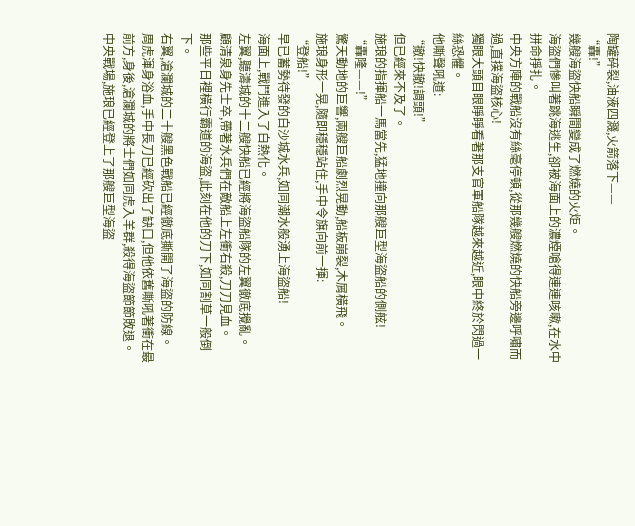陶罐碎裂,油液四濺,火箭落下——
“轟!”
幾艘海盜快船瞬間變成了燃燒的火炬。
海盜們慘叫著跳海逃生,卻被海面上的濃煙嗆得連連咳嗽,在水中拼命掙扎。
中央方陣的戰船沒有絲毫停頓,從那幾艘燃燒的快船旁邊呼嘯而過,直撲海盜核心!
獨眼大頭目眼睜睜看著那支官軍船隊越來越近,眼中終於閃過一絲恐懼。
他嘶聲吼道:
“撤!快撤!調頭!”
但已經來不及了。
施琅的指揮船一馬當先,猛地撞向那艘巨型海盜船的側舷!
“轟隆——!”
驚天動地的巨響,兩艘巨船劇烈晃動,船板崩裂,木屑橫飛。
施琅身形一晃,隨即穩穩站住,手中令旗向前一揮:
“登船!”
早已蓄勢待發的白沙城水兵,如同潮水般湧上海盜船!
海面上,戰鬥進入了白熱化。
左翼,聽濤城的十二艘快船已經將海盜船隊的左翼徹底攪亂。
顧清泉身先士卒,帶著水兵們在敵船上左衝右殺,刀刀見血。
那些平日裡橫行霸道的海盜,此刻在他的刀下,如同割草一般倒下。
右翼,滄瀾城的二十艘黑色戰船已經徹底撕開了海盜的防線。
周虎渾身浴血,手中長刀已經砍出了缺口,但他依舊嘶吼著衝在最前方,身後,滄瀾城的將士們如同虎入羊群,殺得海盜節節敗退。
中央戰場,施琅已經登上了那艘巨型海盜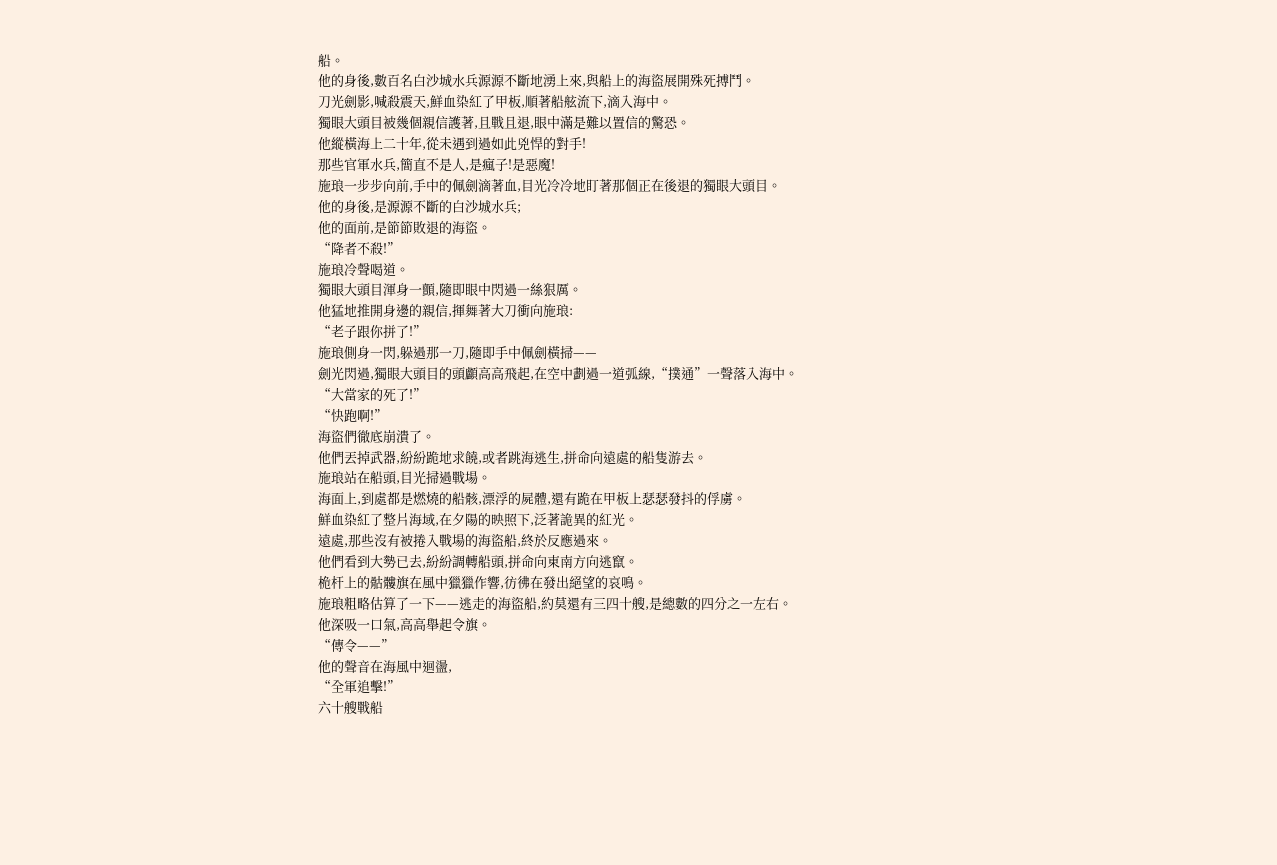船。
他的身後,數百名白沙城水兵源源不斷地湧上來,與船上的海盜展開殊死搏鬥。
刀光劍影,喊殺震天,鮮血染紅了甲板,順著船舷流下,滴入海中。
獨眼大頭目被幾個親信護著,且戰且退,眼中滿是難以置信的驚恐。
他縱橫海上二十年,從未遇到過如此兇悍的對手!
那些官軍水兵,簡直不是人,是瘋子!是惡魔!
施琅一步步向前,手中的佩劍滴著血,目光冷冷地盯著那個正在後退的獨眼大頭目。
他的身後,是源源不斷的白沙城水兵;
他的面前,是節節敗退的海盜。
“降者不殺!”
施琅冷聲喝道。
獨眼大頭目渾身一顫,隨即眼中閃過一絲狠厲。
他猛地推開身邊的親信,揮舞著大刀衝向施琅:
“老子跟你拼了!”
施琅側身一閃,躲過那一刀,隨即手中佩劍橫掃——
劍光閃過,獨眼大頭目的頭顱高高飛起,在空中劃過一道弧線,“撲通”一聲落入海中。
“大當家的死了!”
“快跑啊!”
海盜們徹底崩潰了。
他們丟掉武器,紛紛跪地求饒,或者跳海逃生,拼命向遠處的船隻游去。
施琅站在船頭,目光掃過戰場。
海面上,到處都是燃燒的船骸,漂浮的屍體,還有跪在甲板上瑟瑟發抖的俘虜。
鮮血染紅了整片海域,在夕陽的映照下,泛著詭異的紅光。
遠處,那些沒有被捲入戰場的海盜船,終於反應過來。
他們看到大勢已去,紛紛調轉船頭,拼命向東南方向逃竄。
桅杆上的骷髏旗在風中獵獵作響,彷彿在發出絕望的哀鳴。
施琅粗略估算了一下——逃走的海盜船,約莫還有三四十艘,是總數的四分之一左右。
他深吸一口氣,高高舉起令旗。
“傳令——”
他的聲音在海風中迴盪,
“全軍追擊!”
六十艘戰船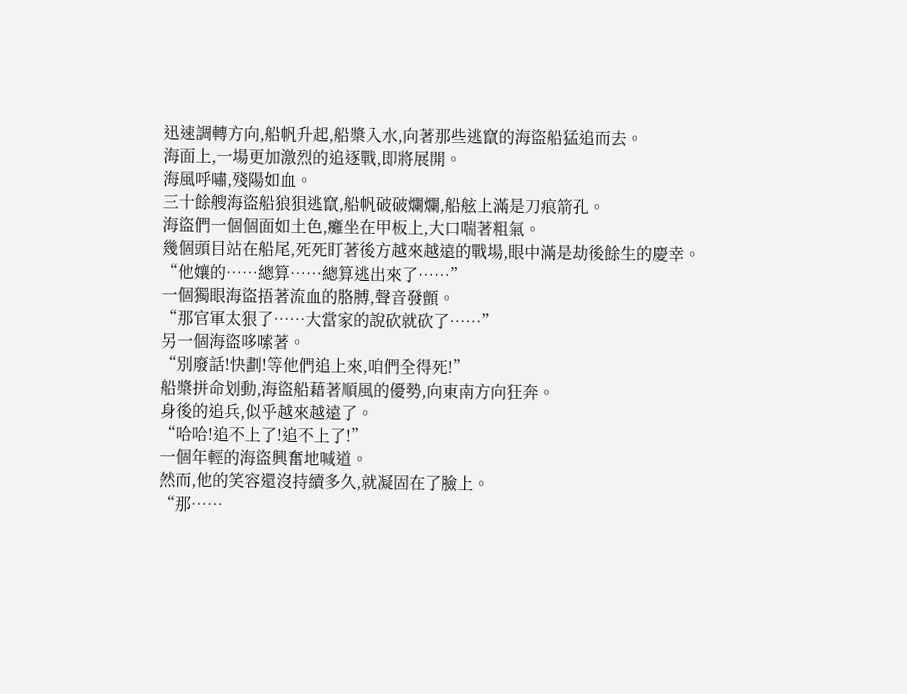迅速調轉方向,船帆升起,船槳入水,向著那些逃竄的海盜船猛追而去。
海面上,一場更加激烈的追逐戰,即將展開。
海風呼嘯,殘陽如血。
三十餘艘海盜船狼狽逃竄,船帆破破爛爛,船舷上滿是刀痕箭孔。
海盜們一個個面如土色,癱坐在甲板上,大口喘著粗氣。
幾個頭目站在船尾,死死盯著後方越來越遠的戰場,眼中滿是劫後餘生的慶幸。
“他孃的……總算……總算逃出來了……”
一個獨眼海盜捂著流血的胳膊,聲音發顫。
“那官軍太狠了……大當家的說砍就砍了……”
另一個海盜哆嗦著。
“別廢話!快劃!等他們追上來,咱們全得死!”
船槳拼命划動,海盜船藉著順風的優勢,向東南方向狂奔。
身後的追兵,似乎越來越遠了。
“哈哈!追不上了!追不上了!”
一個年輕的海盜興奮地喊道。
然而,他的笑容還沒持續多久,就凝固在了臉上。
“那……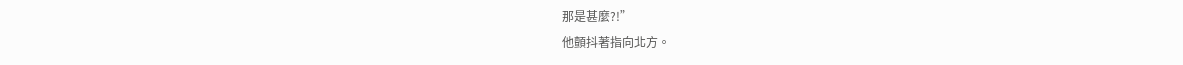那是甚麼?!”
他顫抖著指向北方。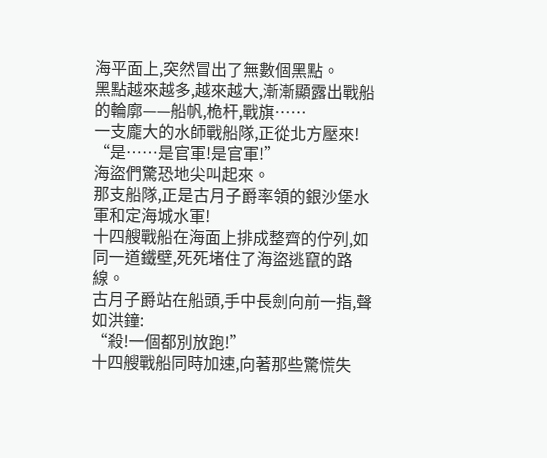海平面上,突然冒出了無數個黑點。
黑點越來越多,越來越大,漸漸顯露出戰船的輪廓——船帆,桅杆,戰旗……
一支龐大的水師戰船隊,正從北方壓來!
“是……是官軍!是官軍!”
海盜們驚恐地尖叫起來。
那支船隊,正是古月子爵率領的銀沙堡水軍和定海城水軍!
十四艘戰船在海面上排成整齊的佇列,如同一道鐵壁,死死堵住了海盜逃竄的路線。
古月子爵站在船頭,手中長劍向前一指,聲如洪鐘:
“殺!一個都別放跑!”
十四艘戰船同時加速,向著那些驚慌失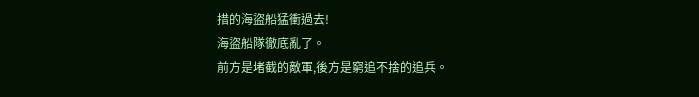措的海盜船猛衝過去!
海盜船隊徹底亂了。
前方是堵截的敵軍,後方是窮追不捨的追兵。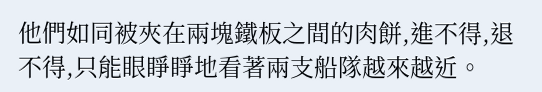他們如同被夾在兩塊鐵板之間的肉餅,進不得,退不得,只能眼睜睜地看著兩支船隊越來越近。